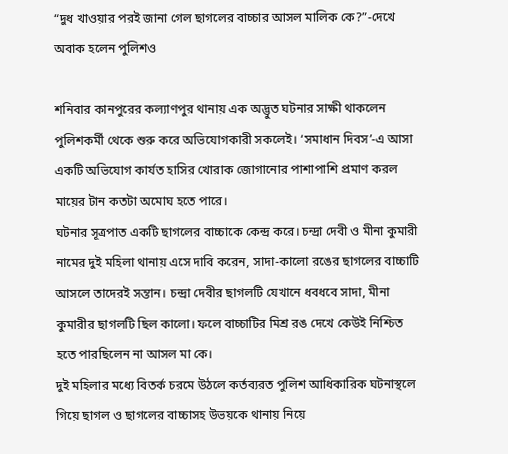“দুধ খাওয়ার পরই জানা গেল ছাগলের বাচ্চার আসল মালিক কে?”-দেখে অবাক হলেন পুলিশও

শনিবার কানপুরের কল্যাণপুর থানায় এক অদ্ভুত ঘটনার সাক্ষী থাকলেন পুলিশকর্মী থেকে শুরু করে অভিযোগকারী সকলেই। ‘সমাধান দিবস’-এ আসা একটি অভিযোগ কার্যত হাসির খোরাক জোগানোর পাশাপাশি প্রমাণ করল মায়ের টান কতটা অমোঘ হতে পারে।
ঘটনার সূত্রপাত একটি ছাগলের বাচ্চাকে কেন্দ্র করে। চন্দ্রা দেবী ও মীনা কুমারী নামের দুই মহিলা থানায় এসে দাবি করেন, সাদা-কালো রঙের ছাগলের বাচ্চাটি আসলে তাদেরই সন্তান। চন্দ্রা দেবীর ছাগলটি যেখানে ধবধবে সাদা, মীনা কুমারীর ছাগলটি ছিল কালো। ফলে বাচ্চাটির মিশ্র রঙ দেখে কেউই নিশ্চিত হতে পারছিলেন না আসল মা কে।
দুই মহিলার মধ্যে বিতর্ক চরমে উঠলে কর্তব্যরত পুলিশ আধিকারিক ঘটনাস্থলে গিয়ে ছাগল ও ছাগলের বাচ্চাসহ উভয়কে থানায় নিয়ে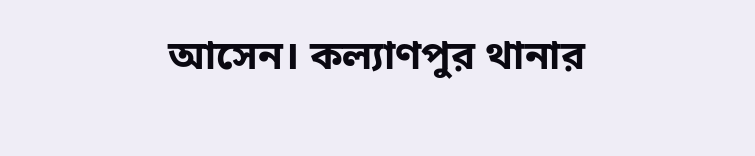আসেন। কল্যাণপুর থানার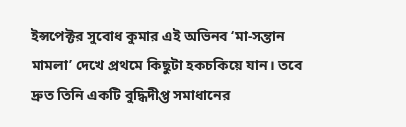ইন্সপেক্টর সুবোধ কুমার এই অভিনব ‘মা-সন্তান মামলা’ দেখে প্রথমে কিছুটা হকচকিয়ে যান। তবে দ্রুত তিনি একটি বুদ্ধিদীপ্ত সমাধানের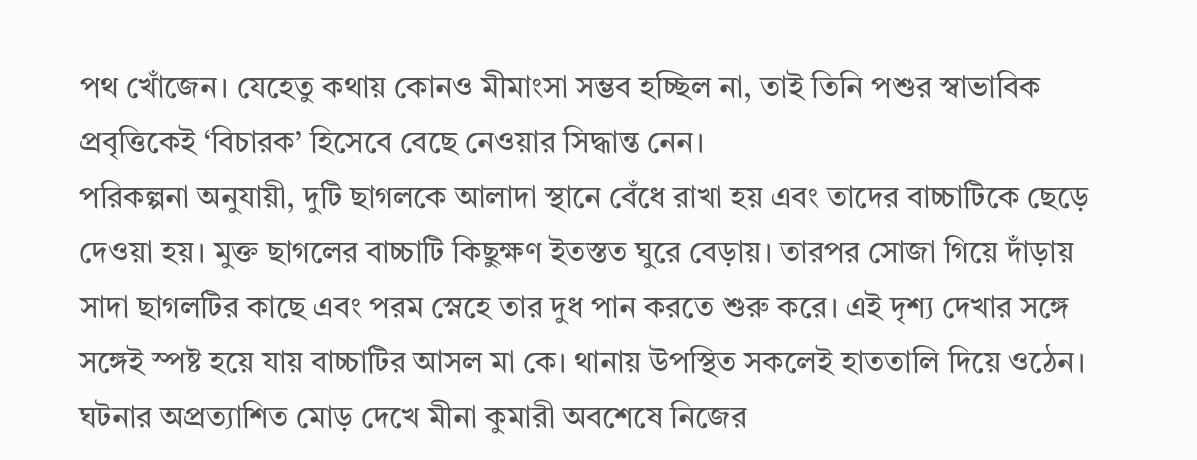পথ খোঁজেন। যেহেতু কথায় কোনও মীমাংসা সম্ভব হচ্ছিল না, তাই তিনি পশুর স্বাভাবিক প্রবৃত্তিকেই ‘বিচারক’ হিসেবে বেছে নেওয়ার সিদ্ধান্ত নেন।
পরিকল্পনা অনুযায়ী, দুটি ছাগলকে আলাদা স্থানে বেঁধে রাখা হয় এবং তাদের বাচ্চাটিকে ছেড়ে দেওয়া হয়। মুক্ত ছাগলের বাচ্চাটি কিছুক্ষণ ইতস্তত ঘুরে বেড়ায়। তারপর সোজা গিয়ে দাঁড়ায় সাদা ছাগলটির কাছে এবং পরম স্নেহে তার দুধ পান করতে শুরু করে। এই দৃশ্য দেখার সঙ্গে সঙ্গেই স্পষ্ট হয়ে যায় বাচ্চাটির আসল মা কে। থানায় উপস্থিত সকলেই হাততালি দিয়ে ওঠেন।
ঘটনার অপ্রত্যাশিত মোড় দেখে মীনা কুমারী অবশেষে নিজের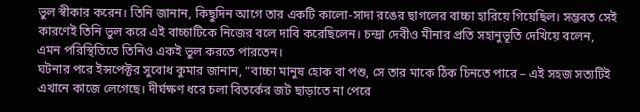ভুল স্বীকার করেন। তিনি জানান, কিছুদিন আগে তার একটি কালো-সাদা রঙের ছাগলের বাচ্চা হারিয়ে গিয়েছিল। সম্ভবত সেই কারণেই তিনি ভুল করে এই বাচ্চাটিকে নিজের বলে দাবি করেছিলেন। চন্দ্রা দেবীও মীনার প্রতি সহানুভূতি দেখিয়ে বলেন, এমন পরিস্থিতিতে তিনিও একই ভুল করতে পারতেন।
ঘটনার পরে ইন্সপেক্টর সুবোধ কুমার জানান, “বাচ্চা মানুষ হোক বা পশু, সে তার মাকে ঠিক চিনতে পারে – এই সহজ সত্যটিই এখানে কাজে লেগেছে। দীর্ঘক্ষণ ধরে চলা বিতর্কের জট ছাড়াতে না পেরে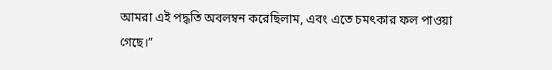আমরা এই পদ্ধতি অবলম্বন করেছিলাম, এবং এতে চমৎকার ফল পাওয়া গেছে।”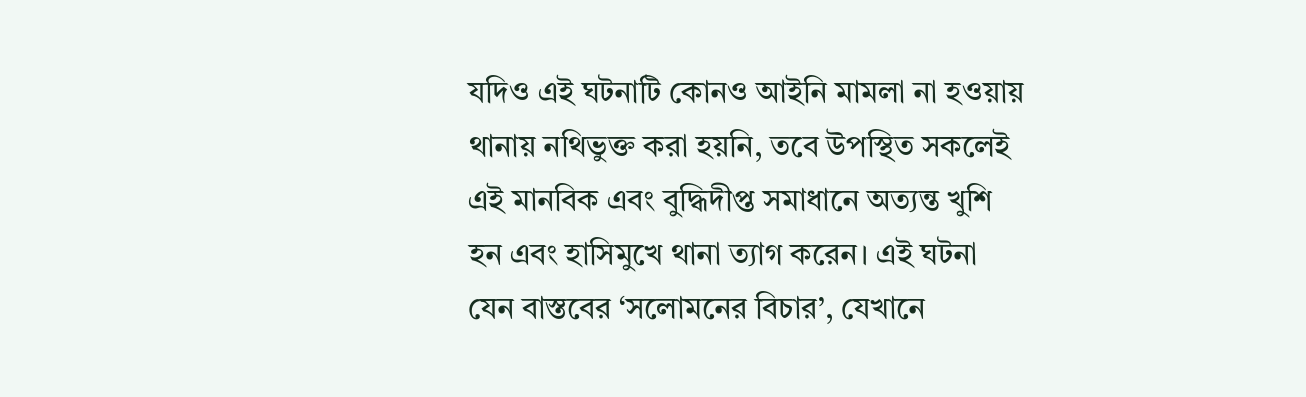যদিও এই ঘটনাটি কোনও আইনি মামলা না হওয়ায় থানায় নথিভুক্ত করা হয়নি, তবে উপস্থিত সকলেই এই মানবিক এবং বুদ্ধিদীপ্ত সমাধানে অত্যন্ত খুশি হন এবং হাসিমুখে থানা ত্যাগ করেন। এই ঘটনা যেন বাস্তবের ‘সলোমনের বিচার’, যেখানে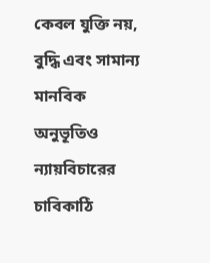কেবল যুক্তি নয়, বুদ্ধি এবং সামান্য মানবিক অনুভূতিও ন্যায়বিচারের চাবিকাঠি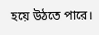হয়ে উঠতে পারে।